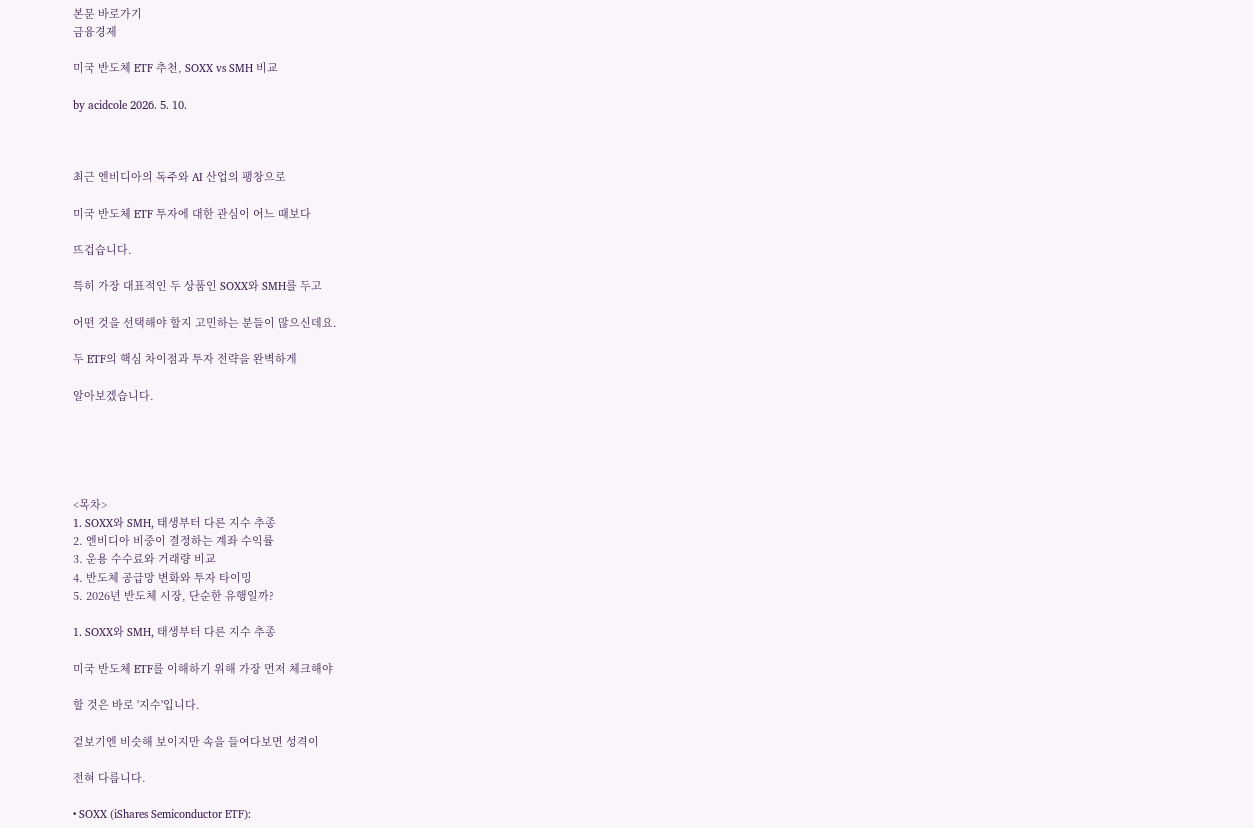본문 바로가기
금융경제

미국 반도체 ETF 추천, SOXX vs SMH 비교

by acidcole 2026. 5. 10.



최근 엔비디아의 독주와 AI 산업의 팽창으로

미국 반도체 ETF 투자에 대한 관심이 어느 때보다

뜨겁습니다.

특히 가장 대표적인 두 상품인 SOXX와 SMH를 두고

어떤 것을 선택해야 할지 고민하는 분들이 많으신데요.

두 ETF의 핵심 차이점과 투자 전략을 완벽하게

알아보겠습니다.





<목차>
1. SOXX와 SMH, 태생부터 다른 지수 추종
2. 엔비디아 비중이 결정하는 계좌 수익률
3. 운용 수수료와 거래량 비교
4. 반도체 공급망 변화와 투자 타이밍
5. 2026년 반도체 시장, 단순한 유행일까?

1. SOXX와 SMH, 태생부터 다른 지수 추종

미국 반도체 ETF를 이해하기 위해 가장 먼저 체크해야

할 것은 바로 '지수'입니다.

겉보기엔 비슷해 보이지만 속을 들여다보면 성격이

전혀 다릅니다.

• SOXX (iShares Semiconductor ETF):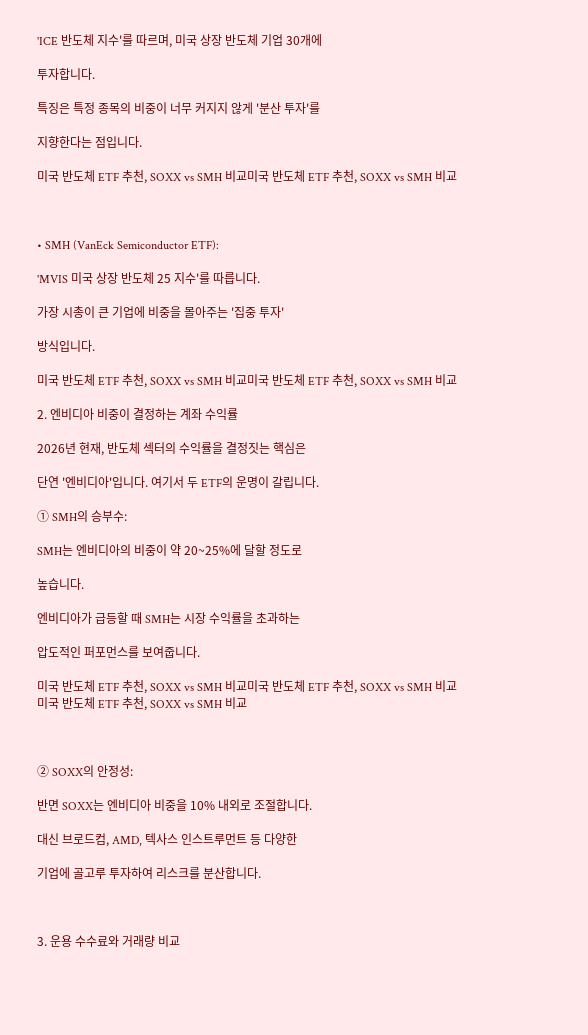'ICE 반도체 지수'를 따르며, 미국 상장 반도체 기업 30개에

투자합니다.

특징은 특정 종목의 비중이 너무 커지지 않게 '분산 투자'를

지향한다는 점입니다.

미국 반도체 ETF 추천, SOXX vs SMH 비교미국 반도체 ETF 추천, SOXX vs SMH 비교



• SMH (VanEck Semiconductor ETF):

'MVIS 미국 상장 반도체 25 지수'를 따릅니다.

가장 시총이 큰 기업에 비중을 몰아주는 '집중 투자'

방식입니다.

미국 반도체 ETF 추천, SOXX vs SMH 비교미국 반도체 ETF 추천, SOXX vs SMH 비교

2. 엔비디아 비중이 결정하는 계좌 수익률

2026년 현재, 반도체 섹터의 수익률을 결정짓는 핵심은

단연 '엔비디아'입니다. 여기서 두 ETF의 운명이 갈립니다.

① SMH의 승부수:

SMH는 엔비디아의 비중이 약 20~25%에 달할 정도로

높습니다.

엔비디아가 급등할 때 SMH는 시장 수익률을 초과하는

압도적인 퍼포먼스를 보여줍니다.

미국 반도체 ETF 추천, SOXX vs SMH 비교미국 반도체 ETF 추천, SOXX vs SMH 비교미국 반도체 ETF 추천, SOXX vs SMH 비교



② SOXX의 안정성:

반면 SOXX는 엔비디아 비중을 10% 내외로 조절합니다.

대신 브로드컴, AMD, 텍사스 인스트루먼트 등 다양한

기업에 골고루 투자하여 리스크를 분산합니다.



3. 운용 수수료와 거래량 비교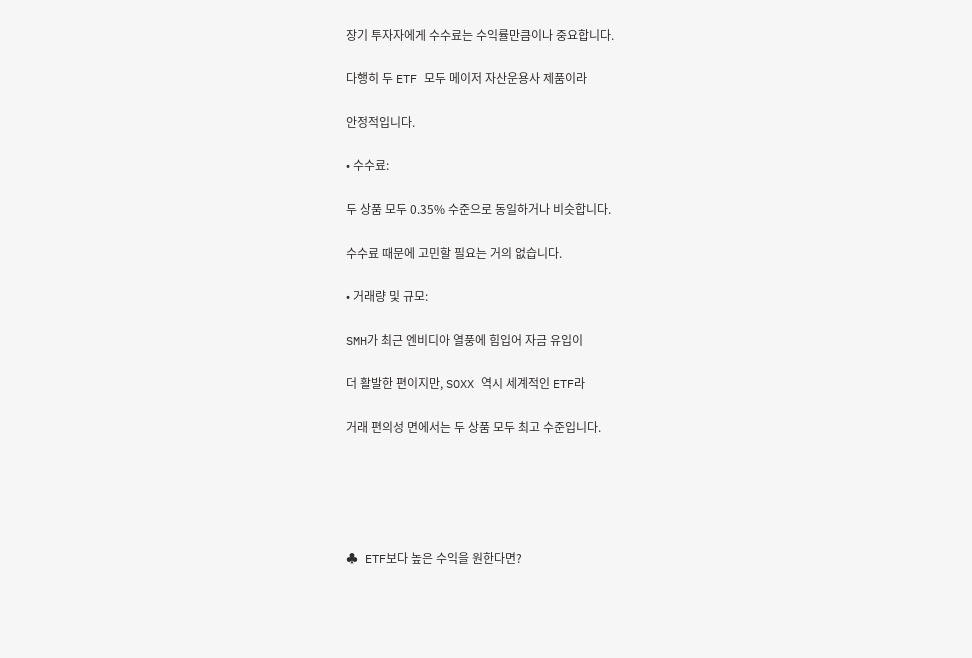장기 투자자에게 수수료는 수익률만큼이나 중요합니다.

다행히 두 ETF 모두 메이저 자산운용사 제품이라

안정적입니다.

• 수수료:

두 상품 모두 0.35% 수준으로 동일하거나 비슷합니다.

수수료 때문에 고민할 필요는 거의 없습니다.

• 거래량 및 규모:

SMH가 최근 엔비디아 열풍에 힘입어 자금 유입이

더 활발한 편이지만, SOXX 역시 세계적인 ETF라

거래 편의성 면에서는 두 상품 모두 최고 수준입니다.





♣ ETF보다 높은 수익을 원한다면?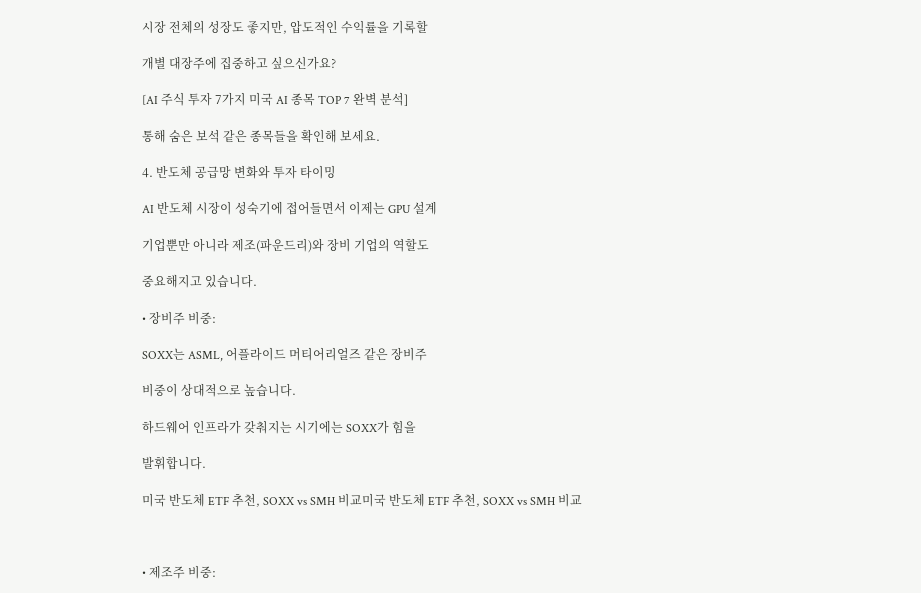시장 전체의 성장도 좋지만, 압도적인 수익률을 기록할

개별 대장주에 집중하고 싶으신가요?

[AI 주식 투자 7가지 미국 AI 종목 TOP 7 완벽 분석]

통해 숨은 보석 같은 종목들을 확인해 보세요.

4. 반도체 공급망 변화와 투자 타이밍

AI 반도체 시장이 성숙기에 접어들면서 이제는 GPU 설계

기업뿐만 아니라 제조(파운드리)와 장비 기업의 역할도

중요해지고 있습니다.

• 장비주 비중:

SOXX는 ASML, 어플라이드 머티어리얼즈 같은 장비주

비중이 상대적으로 높습니다.

하드웨어 인프라가 갖춰지는 시기에는 SOXX가 힘을

발휘합니다.

미국 반도체 ETF 추천, SOXX vs SMH 비교미국 반도체 ETF 추천, SOXX vs SMH 비교



• 제조주 비중: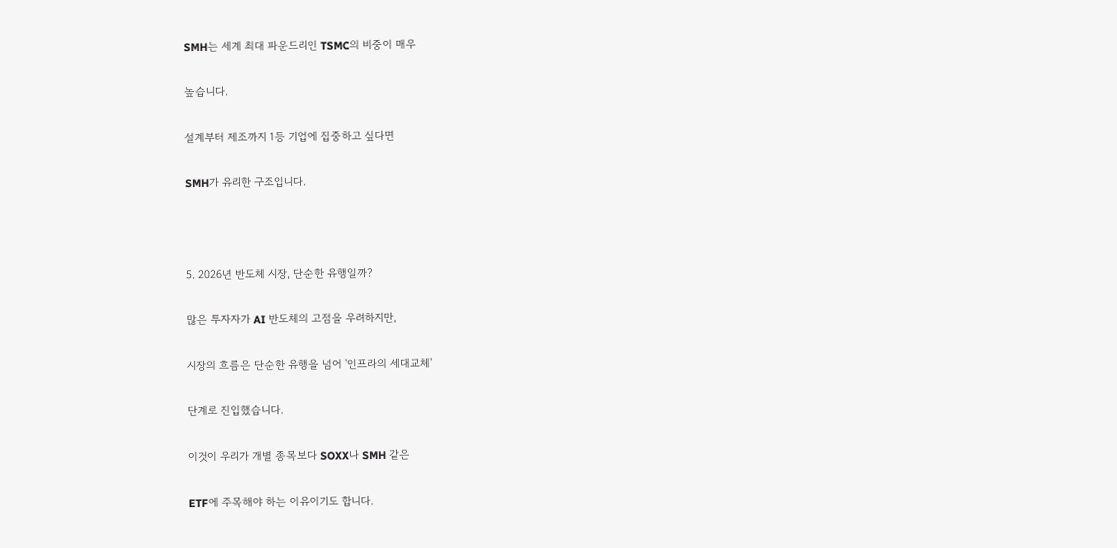SMH는 세계 최대 파운드리인 TSMC의 비중이 매우

높습니다.

설계부터 제조까지 1등 기업에 집중하고 싶다면

SMH가 유리한 구조입니다.



5. 2026년 반도체 시장, 단순한 유행일까?

많은 투자자가 AI 반도체의 고점을 우려하지만,

시장의 흐름은 단순한 유행을 넘어 '인프라의 세대교체'

단계로 진입했습니다.

이것이 우리가 개별 종목보다 SOXX나 SMH 같은

ETF에 주목해야 하는 이유이기도 합니다.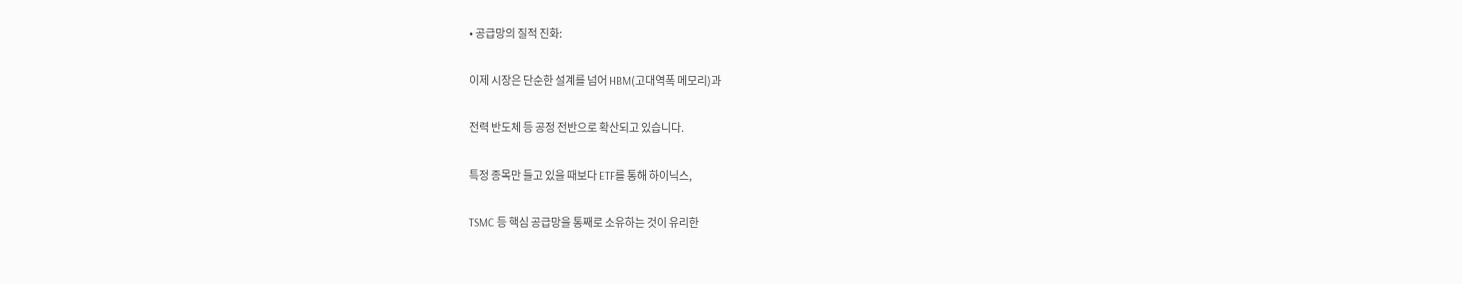• 공급망의 질적 진화:

이제 시장은 단순한 설계를 넘어 HBM(고대역폭 메모리)과

전력 반도체 등 공정 전반으로 확산되고 있습니다.

특정 종목만 들고 있을 때보다 ETF를 통해 하이닉스,

TSMC 등 핵심 공급망을 통째로 소유하는 것이 유리한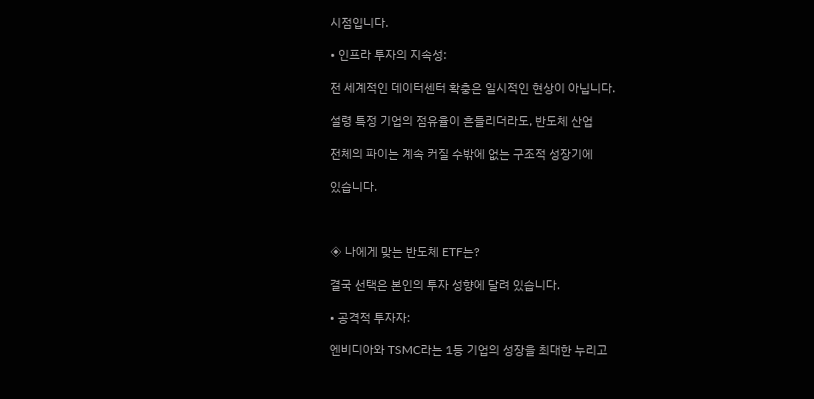시점입니다.

• 인프라 투자의 지속성:

전 세계적인 데이터센터 확충은 일시적인 현상이 아닙니다.

설령 특정 기업의 점유율이 흔들리더라도, 반도체 산업

전체의 파이는 계속 커질 수밖에 없는 구조적 성장기에

있습니다.



◈ 나에게 맞는 반도체 ETF는?

결국 선택은 본인의 투자 성향에 달려 있습니다.

• 공격적 투자자:

엔비디아와 TSMC라는 1등 기업의 성장을 최대한 누리고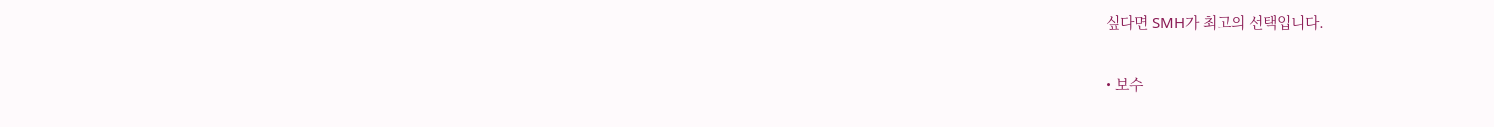싶다면 SMH가 최고의 선택입니다.

• 보수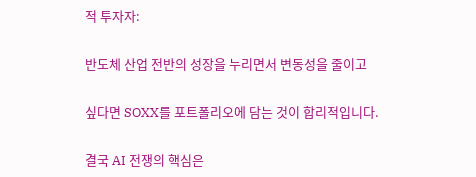적 투자자:

반도체 산업 전반의 성장을 누리면서 변동성을 줄이고

싶다면 SOXX를 포트폴리오에 담는 것이 합리적입니다.

결국 AI 전쟁의 핵심은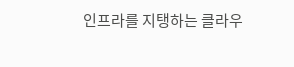인프라를 지탱하는 클라우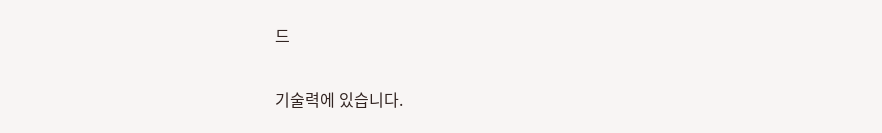드

기술력에 있습니다.